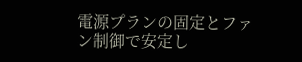電源プランの固定とファン制御で安定し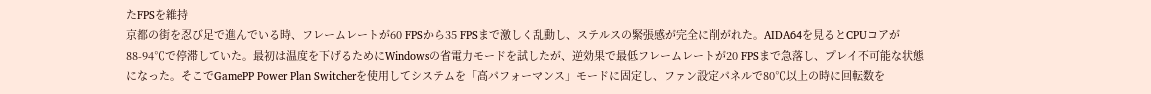たFPSを維持
京都の街を忍び足で進んでいる時、フレームレートが60 FPSから35 FPSまで激しく乱動し、ステルスの緊張感が完全に削がれた。AIDA64を見るとCPUコアが88-94℃で停滞していた。最初は温度を下げるためにWindowsの省電力モードを試したが、逆効果で最低フレームレートが20 FPSまで急落し、プレイ不可能な状態になった。そこでGamePP Power Plan Switcherを使用してシステムを「高パフォーマンス」モードに固定し、ファン設定パネルで80℃以上の時に回転数を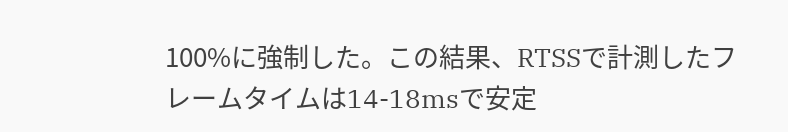100%に強制した。この結果、RTSSで計測したフレームタイムは14-18msで安定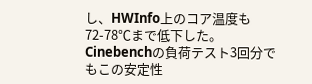し、HWInfo上のコア温度も72-78℃まで低下した。Cinebenchの負荷テスト3回分でもこの安定性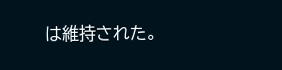は維持された。